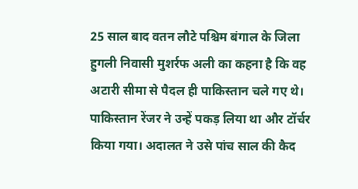25 साल बाद वतन लौटे पश्चिम बंगाल के जिला हुगली निवासी मुशर्रफ अली का कहना है कि वह अटारी सीमा से पैदल ही पाकिस्तान चले गए थे। पाकिस्तान रेंजर ने उन्हें पकड़ लिया था और टॉर्चर किया गया। अदालत ने उसे पांच साल की कैद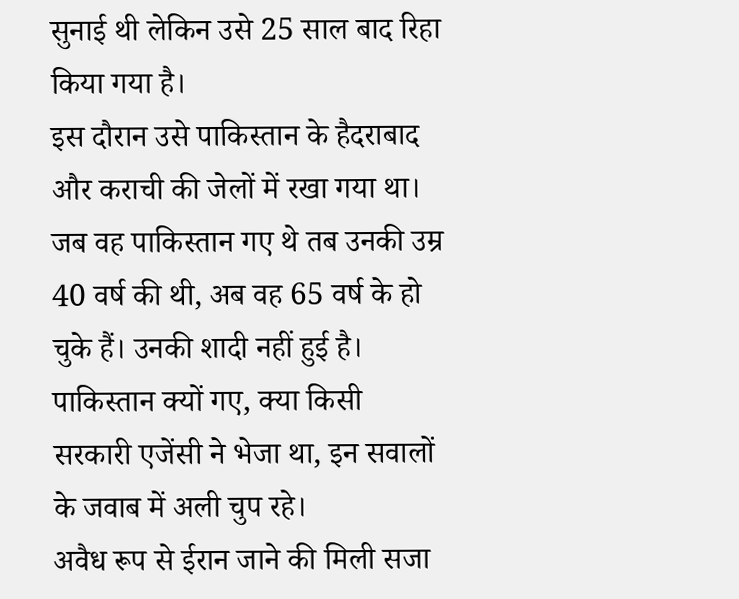सुनाई थी लेकिन उसे 25 साल बाद रिहा किया गया है।
इस दौरान उसे पाकिस्तान के हैदराबाद और कराची की जेलों में रखा गया था। जब वह पाकिस्तान गए थे तब उनकी उम्र 40 वर्ष की थी, अब वह 65 वर्ष के हो चुके हैं। उनकी शादी नहीं हुई है। पाकिस्तान क्यों गए, क्या किसी सरकारी एजेंसी ने भेजा था, इन सवालों के जवाब में अली चुप रहे।
अवैध रूप से ईरान जाने की मिली सजा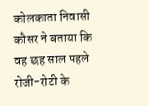कोलकाता निवासी कौसर ने बताया कि वह छह साल पहले रोजी-रोटी के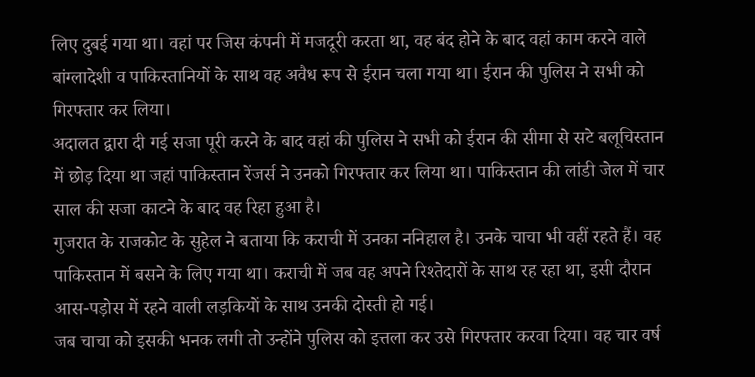लिए दुबई गया था। वहां पर जिस कंपनी में मजदूरी करता था, वह बंद होने के बाद वहां काम करने वाले बांग्लादेशी व पाकिस्तानियों के साथ वह अवैध रूप से ईरान चला गया था। ईरान की पुलिस ने सभी को गिरफ्तार कर लिया।
अदालत द्वारा दी गई सजा पूरी करने के बाद वहां की पुलिस ने सभी को ईरान की सीमा से सटे बलूचिस्तान में छोड़ दिया था जहां पाकिस्तान रेंजर्स ने उनको गिरफ्तार कर लिया था। पाकिस्तान की लांडी जेल में चार साल की सजा काटने के बाद वह रिहा हुआ है।
गुजरात के राजकोट के सुहेल ने बताया कि कराची में उनका ननिहाल है। उनके चाचा भी वहीं रहते हैं। वह पाकिस्तान में बसने के लिए गया था। कराची में जब वह अपने रिश्तेदारों के साथ रह रहा था, इसी दौरान आस-पड़ोस में रहने वाली लड़कियों के साथ उनकी दोस्ती हो गई।
जब चाचा को इसकी भनक लगी तो उन्होंने पुलिस को इत्तला कर उसे गिरफ्तार करवा दिया। वह चार वर्ष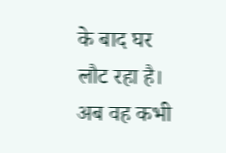के बाद घर लौट रहा है। अब वह कभी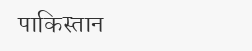पाकिस्तान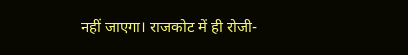नहीं जाएगा। राजकोट में ही रोजी-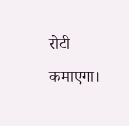रोटी कमाएगा।